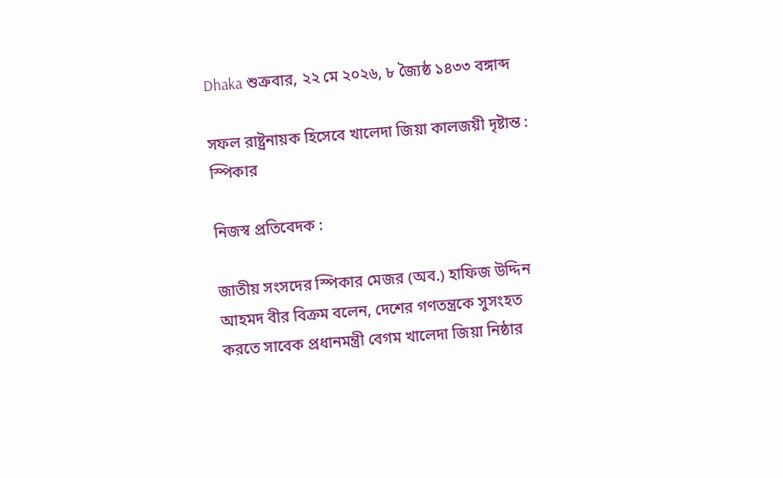Dhaka শুক্রবার, ২২ মে ২০২৬, ৮ জ্যৈষ্ঠ ১৪৩৩ বঙ্গাব্দ

সফল রাষ্ট্রনায়ক হিসেবে খালেদা জিয়া কালজয়ী দৃষ্টান্ত : স্পিকার

নিজস্ব প্রতিবেদক :

জাতীয় সংসদের স্পিকার মেজর (অব.) হাফিজ উদ্দিন আহমদ বীর বিক্রম বলেন, দেশের গণতন্ত্রকে সুসংহত করতে সাবেক প্রধানমন্ত্রী বেগম খালেদা জিয়া নিষ্ঠার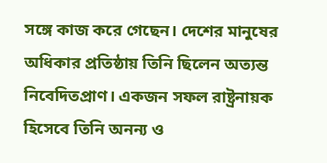সঙ্গে কাজ করে গেছেন। দেশের মানুষের অধিকার প্রতিষ্ঠায় তিনি ছিলেন অত্যন্ত নিবেদিতপ্রাণ। একজন সফল রাষ্ট্রনায়ক হিসেবে তিনি অনন্য ও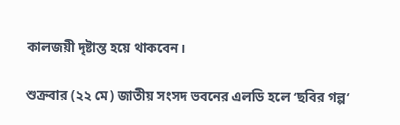কালজয়ী দৃষ্টান্ত হয়ে থাকবেন।

শুক্রবার (২২ মে) জাতীয় সংসদ ভবনের এলডি হলে ‘ছবির গল্প’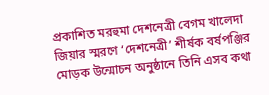প্রকাশিত মরহুমা দেশনেত্রী বেগম খালেদা জিয়ার স্মরণে ‘দেশনেত্রী’ শীর্ষক বর্ষপঞ্জির মোড়ক উন্মোচন অনুষ্ঠানে তিনি এসব কথা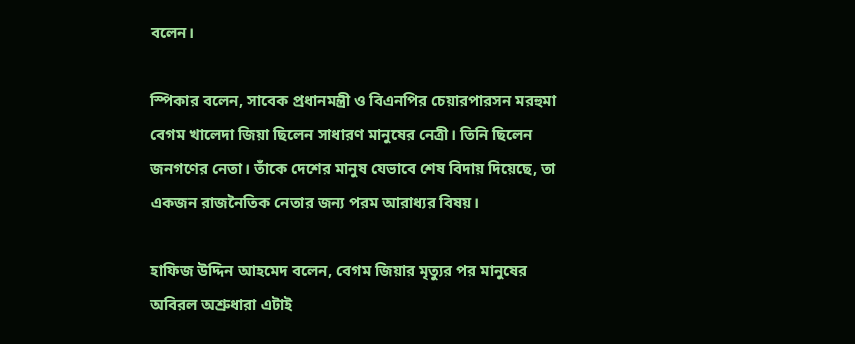বলেন।

স্পিকার বলেন, সাবেক প্রধানমন্ত্রী ও বিএনপির চেয়ারপারসন মরহুমা বেগম খালেদা জিয়া ছিলেন সাধারণ মানুষের নেত্রী। তিনি ছিলেন জনগণের নেতা। তাঁকে দেশের মানুষ যেভাবে শেষ বিদায় দিয়েছে, তা একজন রাজনৈতিক নেতার জন্য পরম আরাধ্যর বিষয়।

হাফিজ উদ্দিন আহমেদ বলেন, বেগম জিয়ার মৃত্যুর পর মানুষের অবিরল অশ্রুধারা এটাই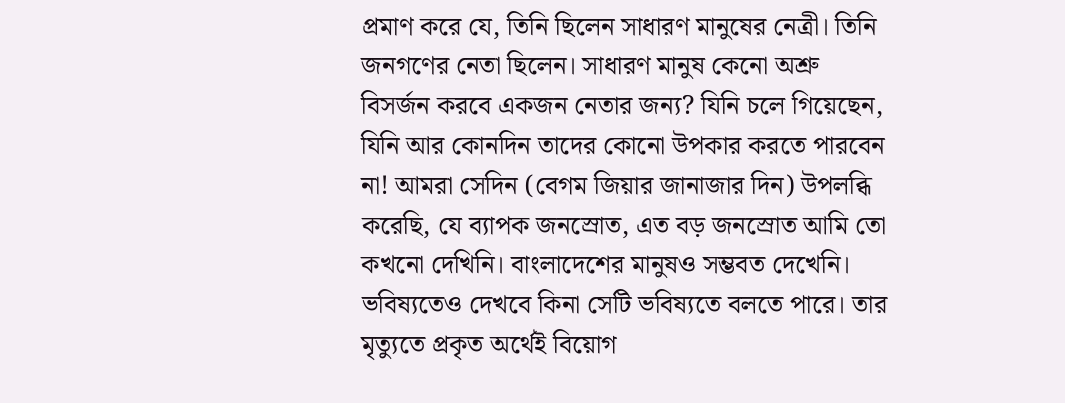প্রমাণ করে যে, তিনি ছিলেন সাধারণ মানুষের নেত্রী। তিনি জনগণের নেতা ছিলেন। সাধারণ মানুষ কেনো অশ্রু বিসর্জন করবে একজন নেতার জন্য? যিনি চলে গিয়েছেন, যিনি আর কোনদিন তাদের কোনো উপকার করতে পারবেন না! আমরা সেদিন (বেগম জিয়ার জানাজার দিন) উপলব্ধি করেছি, যে ব্যাপক জনস্রোত, এত বড় জনস্রোত আমি তো কখনো দেখিনি। বাংলাদেশের মানুষও সম্ভবত দেখেনি। ভবিষ্যতেও দেখবে কিনা সেটি ভবিষ্যতে বলতে পারে। তার মৃত্যুতে প্রকৃত অর্থেই বিয়োগ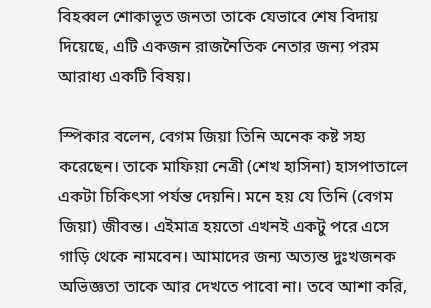বিহব্বল শোকাভূত জনতা তাকে যেভাবে শেষ বিদায় দিয়েছে, এটি একজন রাজনৈতিক নেতার জন্য পরম আরাধ্য একটি বিষয়।

স্পিকার বলেন, বেগম জিয়া তিনি অনেক কষ্ট সহ্য করেছেন। তাকে মাফিয়া নেত্রী (শেখ হাসিনা) হাসপাতালে একটা চিকিৎসা পর্যন্ত দেয়নি। মনে হয় যে তিনি (বেগম জিয়া) জীবন্ত। এইমাত্র হয়তো এখনই একটু পরে এসে গাড়ি থেকে নামবেন। আমাদের জন্য অত্যন্ত দুঃখজনক অভিজ্ঞতা তাকে আর দেখতে পাবো না। তবে আশা করি,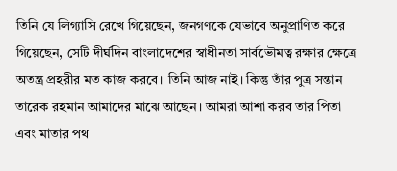তিনি যে লিগ্যাসি রেখে গিয়েছেন, জনগণকে যেভাবে অনুপ্রাণিত করে গিয়েছেন, সেটি দীর্ঘদিন বাংলাদেশের স্বাধীনতা সার্বভৌমত্ব রক্ষার ক্ষেত্রে অতন্ত্র প্রহরীর মত কাজ করবে। তিনি আজ নাই। কিন্তু তাঁর পুত্র সন্তান তারেক রহমান আমাদের মাঝে আছেন। আমরা আশা করব তার পিতা এবং মাতার পথ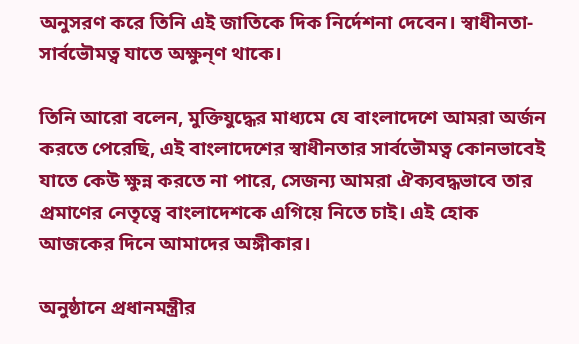অনুসরণ করে তিনি এই জাতিকে দিক নির্দেশনা দেবেন। স্বাধীনতা-সার্বভৌমত্ব যাতে অক্ষুন্ণ থাকে।

তিনি আরো বলেন, মুক্তিযুদ্ধের মাধ্যমে যে বাংলাদেশে আমরা অর্জন করতে পেরেছি, এই বাংলাদেশের স্বাধীনতার সার্বভৌমত্ব কোনভাবেই যাতে কেউ ক্ষুন্ন করতে না পারে, সেজন্য আমরা ঐক্যবদ্ধভাবে তার প্রমাণের নেতৃত্বে বাংলাদেশকে এগিয়ে নিতে চাই। এই হোক আজকের দিনে আমাদের অঙ্গীকার।

অনুষ্ঠানে প্রধানমন্ত্রীর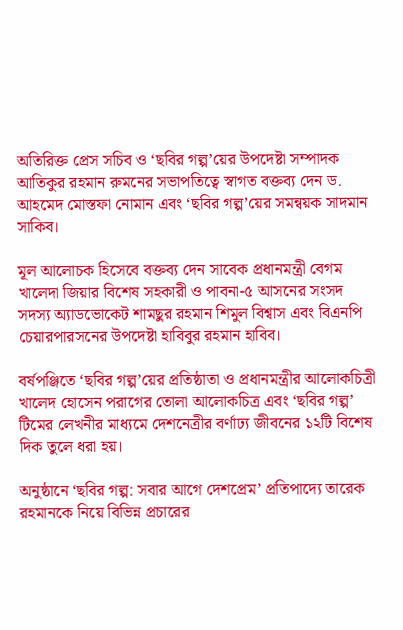অতিরিক্ত প্রেস সচিব ও ‘ছবির গল্প’য়ের উপদেষ্টা সম্পাদক আতিকুর রহমান রুমনের সভাপতিত্বে স্বাগত বক্তব্য দেন ড. আহমেদ মোস্তফা নোমান এবং ‘ছবির গল্প’য়ের সমন্বয়ক সাদমান সাকিব।

মূল আলোচক হিসেবে বক্তব্য দেন সাবেক প্রধানমন্ত্রী বেগম খালেদা জিয়ার বিশেষ সহকারী ও পাবনা-৫ আসনের সংসদ সদস্য অ্যাডভোকেট শামছুর রহমান শিমুল বিশ্বাস এবং বিএনপি চেয়ারপারসনের উপদেষ্টা হাবিবুর রহমান হাবিব।

বর্ষপঞ্জিতে ‘ছবির গল্প’য়ের প্রতিষ্ঠাতা ও প্রধানমন্ত্রীর আলোকচিত্রী খালেদ হোসেন পরাগের তোলা আলোকচিত্র এবং ‘ছবির গল্প’ টিমের লেখনীর মাধ্যমে দেশনেত্রীর বর্ণাঢ্য জীবনের ১২টি বিশেষ দিক তুলে ধরা হয়।

অনুষ্ঠানে ‘ছবির গল্প: সবার আগে দেশপ্রেম’ প্রতিপাদ্যে তারেক রহমানকে নিয়ে বিভিন্ন প্রচারের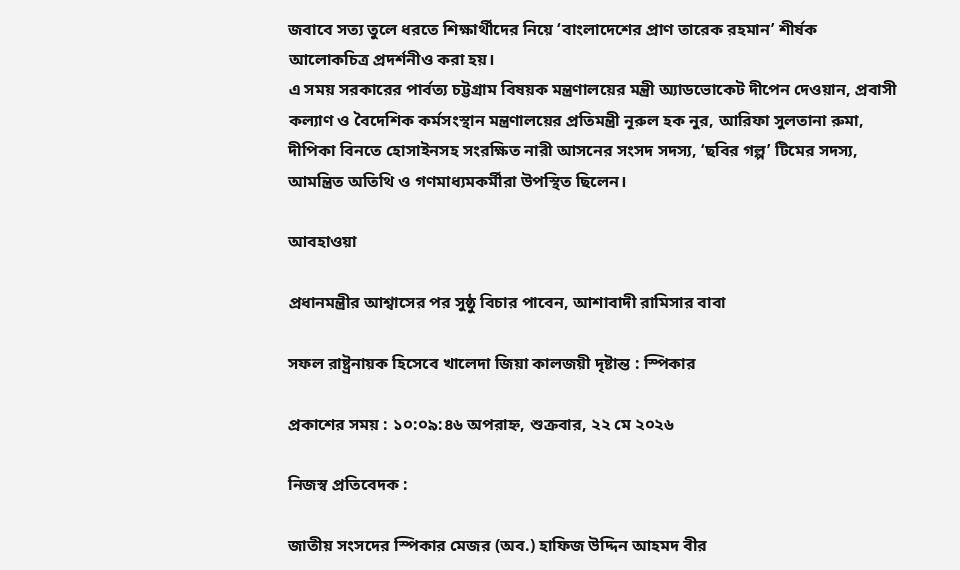জবাবে সত্য তুলে ধরতে শিক্ষার্থীদের নিয়ে ‘বাংলাদেশের প্রাণ তারেক রহমান’ শীর্ষক আলোকচিত্র প্রদর্শনীও করা হয়।
এ সময় সরকারের পার্বত্য চট্টগ্রাম বিষয়ক মন্ত্রণালয়ের মন্ত্রী অ্যাডভোকেট দীপেন দেওয়ান, প্রবাসী কল্যাণ ও বৈদেশিক কর্মসংস্থান মন্ত্রণালয়ের প্রতিমন্ত্রী নূরুল হক নুর, আরিফা সুলতানা রুমা, দীপিকা বিনতে হোসাইনসহ সংরক্ষিত নারী আসনের সংসদ সদস্য, ‘ছবির গল্প’ টিমের সদস্য, আমন্ত্রিত অতিথি ও গণমাধ্যমকর্মীরা উপস্থিত ছিলেন।

আবহাওয়া

প্রধানমন্ত্রীর আশ্বাসের পর সুষ্ঠু বিচার পাবেন, আশাবাদী রামিসার বাবা

সফল রাষ্ট্রনায়ক হিসেবে খালেদা জিয়া কালজয়ী দৃষ্টান্ত : স্পিকার

প্রকাশের সময় : ১০:০৯:৪৬ অপরাহ্ন, শুক্রবার, ২২ মে ২০২৬

নিজস্ব প্রতিবেদক :

জাতীয় সংসদের স্পিকার মেজর (অব.) হাফিজ উদ্দিন আহমদ বীর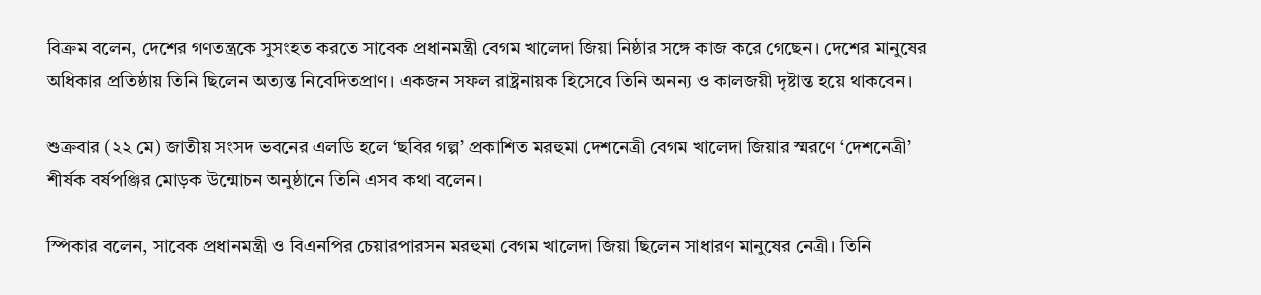বিক্রম বলেন, দেশের গণতন্ত্রকে সুসংহত করতে সাবেক প্রধানমন্ত্রী বেগম খালেদা জিয়া নিষ্ঠার সঙ্গে কাজ করে গেছেন। দেশের মানুষের অধিকার প্রতিষ্ঠায় তিনি ছিলেন অত্যন্ত নিবেদিতপ্রাণ। একজন সফল রাষ্ট্রনায়ক হিসেবে তিনি অনন্য ও কালজয়ী দৃষ্টান্ত হয়ে থাকবেন।

শুক্রবার (২২ মে) জাতীয় সংসদ ভবনের এলডি হলে ‘ছবির গল্প’ প্রকাশিত মরহুমা দেশনেত্রী বেগম খালেদা জিয়ার স্মরণে ‘দেশনেত্রী’ শীর্ষক বর্ষপঞ্জির মোড়ক উন্মোচন অনুষ্ঠানে তিনি এসব কথা বলেন।

স্পিকার বলেন, সাবেক প্রধানমন্ত্রী ও বিএনপির চেয়ারপারসন মরহুমা বেগম খালেদা জিয়া ছিলেন সাধারণ মানুষের নেত্রী। তিনি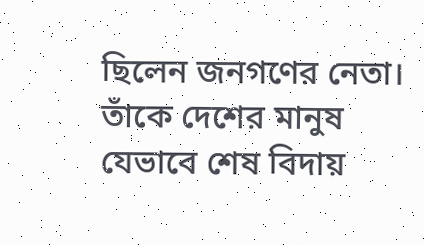ছিলেন জনগণের নেতা। তাঁকে দেশের মানুষ যেভাবে শেষ বিদায়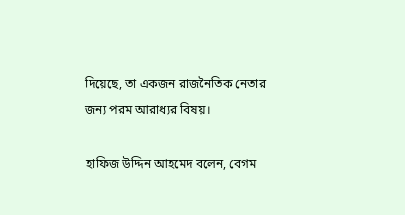দিয়েছে, তা একজন রাজনৈতিক নেতার জন্য পরম আরাধ্যর বিষয়।

হাফিজ উদ্দিন আহমেদ বলেন, বেগম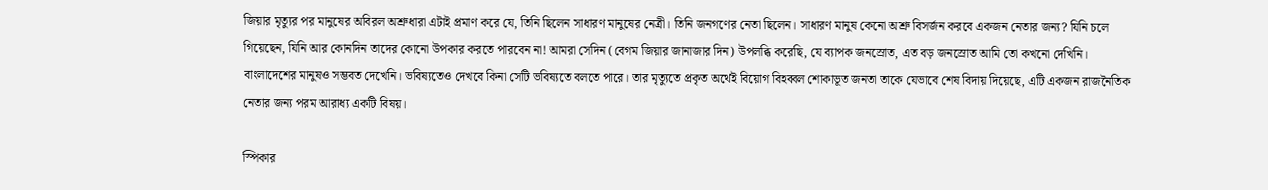জিয়ার মৃত্যুর পর মানুষের অবিরল অশ্রুধারা এটাই প্রমাণ করে যে, তিনি ছিলেন সাধারণ মানুষের নেত্রী। তিনি জনগণের নেতা ছিলেন। সাধারণ মানুষ কেনো অশ্রু বিসর্জন করবে একজন নেতার জন্য? যিনি চলে গিয়েছেন, যিনি আর কোনদিন তাদের কোনো উপকার করতে পারবেন না! আমরা সেদিন (বেগম জিয়ার জানাজার দিন) উপলব্ধি করেছি, যে ব্যাপক জনস্রোত, এত বড় জনস্রোত আমি তো কখনো দেখিনি। বাংলাদেশের মানুষও সম্ভবত দেখেনি। ভবিষ্যতেও দেখবে কিনা সেটি ভবিষ্যতে বলতে পারে। তার মৃত্যুতে প্রকৃত অর্থেই বিয়োগ বিহব্বল শোকাভূত জনতা তাকে যেভাবে শেষ বিদায় দিয়েছে, এটি একজন রাজনৈতিক নেতার জন্য পরম আরাধ্য একটি বিষয়।

স্পিকার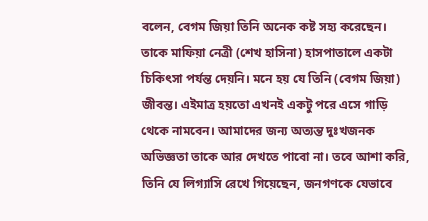বলেন, বেগম জিয়া তিনি অনেক কষ্ট সহ্য করেছেন। তাকে মাফিয়া নেত্রী (শেখ হাসিনা) হাসপাতালে একটা চিকিৎসা পর্যন্ত দেয়নি। মনে হয় যে তিনি (বেগম জিয়া) জীবন্ত। এইমাত্র হয়তো এখনই একটু পরে এসে গাড়ি থেকে নামবেন। আমাদের জন্য অত্যন্ত দুঃখজনক অভিজ্ঞতা তাকে আর দেখতে পাবো না। তবে আশা করি, তিনি যে লিগ্যাসি রেখে গিয়েছেন, জনগণকে যেভাবে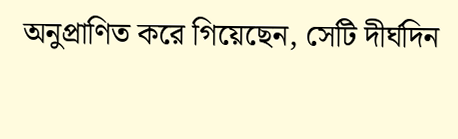অনুপ্রাণিত করে গিয়েছেন, সেটি দীর্ঘদিন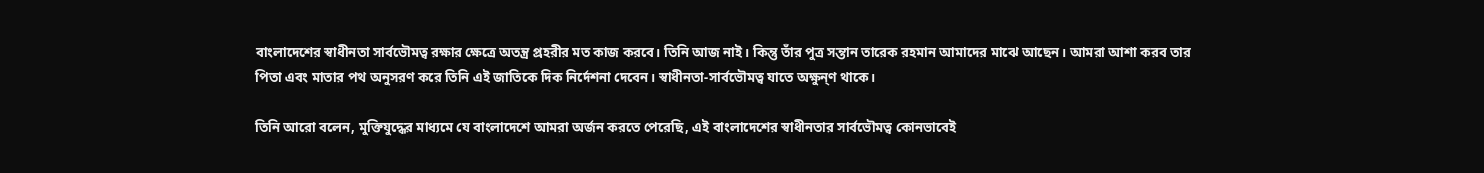বাংলাদেশের স্বাধীনতা সার্বভৌমত্ব রক্ষার ক্ষেত্রে অতন্ত্র প্রহরীর মত কাজ করবে। তিনি আজ নাই। কিন্তু তাঁর পুত্র সন্তান তারেক রহমান আমাদের মাঝে আছেন। আমরা আশা করব তার পিতা এবং মাতার পথ অনুসরণ করে তিনি এই জাতিকে দিক নির্দেশনা দেবেন। স্বাধীনতা-সার্বভৌমত্ব যাতে অক্ষুন্ণ থাকে।

তিনি আরো বলেন, মুক্তিযুদ্ধের মাধ্যমে যে বাংলাদেশে আমরা অর্জন করতে পেরেছি, এই বাংলাদেশের স্বাধীনতার সার্বভৌমত্ব কোনভাবেই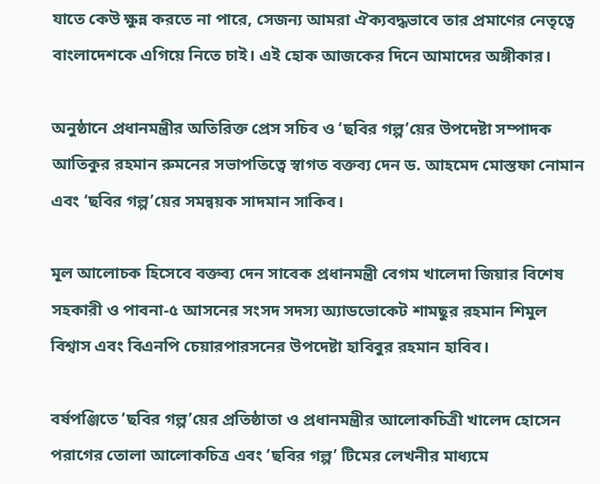যাতে কেউ ক্ষুন্ন করতে না পারে, সেজন্য আমরা ঐক্যবদ্ধভাবে তার প্রমাণের নেতৃত্বে বাংলাদেশকে এগিয়ে নিতে চাই। এই হোক আজকের দিনে আমাদের অঙ্গীকার।

অনুষ্ঠানে প্রধানমন্ত্রীর অতিরিক্ত প্রেস সচিব ও ‘ছবির গল্প’য়ের উপদেষ্টা সম্পাদক আতিকুর রহমান রুমনের সভাপতিত্বে স্বাগত বক্তব্য দেন ড. আহমেদ মোস্তফা নোমান এবং ‘ছবির গল্প’য়ের সমন্বয়ক সাদমান সাকিব।

মূল আলোচক হিসেবে বক্তব্য দেন সাবেক প্রধানমন্ত্রী বেগম খালেদা জিয়ার বিশেষ সহকারী ও পাবনা-৫ আসনের সংসদ সদস্য অ্যাডভোকেট শামছুর রহমান শিমুল বিশ্বাস এবং বিএনপি চেয়ারপারসনের উপদেষ্টা হাবিবুর রহমান হাবিব।

বর্ষপঞ্জিতে ‘ছবির গল্প’য়ের প্রতিষ্ঠাতা ও প্রধানমন্ত্রীর আলোকচিত্রী খালেদ হোসেন পরাগের তোলা আলোকচিত্র এবং ‘ছবির গল্প’ টিমের লেখনীর মাধ্যমে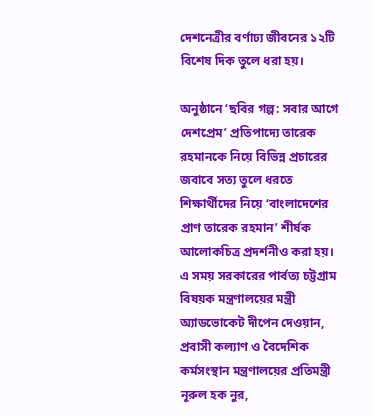দেশনেত্রীর বর্ণাঢ্য জীবনের ১২টি বিশেষ দিক তুলে ধরা হয়।

অনুষ্ঠানে ‘ছবির গল্প: সবার আগে দেশপ্রেম’ প্রতিপাদ্যে তারেক রহমানকে নিয়ে বিভিন্ন প্রচারের জবাবে সত্য তুলে ধরতে শিক্ষার্থীদের নিয়ে ‘বাংলাদেশের প্রাণ তারেক রহমান’ শীর্ষক আলোকচিত্র প্রদর্শনীও করা হয়।
এ সময় সরকারের পার্বত্য চট্টগ্রাম বিষয়ক মন্ত্রণালয়ের মন্ত্রী অ্যাডভোকেট দীপেন দেওয়ান, প্রবাসী কল্যাণ ও বৈদেশিক কর্মসংস্থান মন্ত্রণালয়ের প্রতিমন্ত্রী নূরুল হক নুর,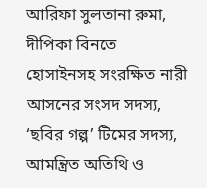আরিফা সুলতানা রুমা, দীপিকা বিনতে হোসাইনসহ সংরক্ষিত নারী আসনের সংসদ সদস্য, ‘ছবির গল্প’ টিমের সদস্য, আমন্ত্রিত অতিথি ও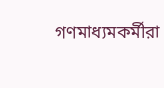গণমাধ্যমকর্মীরা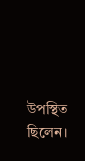উপস্থিত ছিলেন।